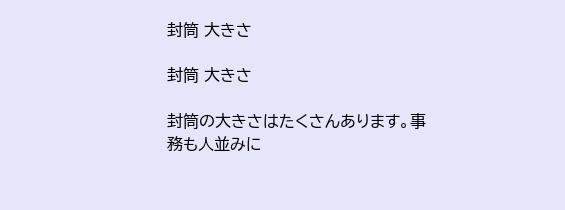封筒 大きさ

封筒 大きさ

封筒の大きさはたくさんあります。事務も人並みに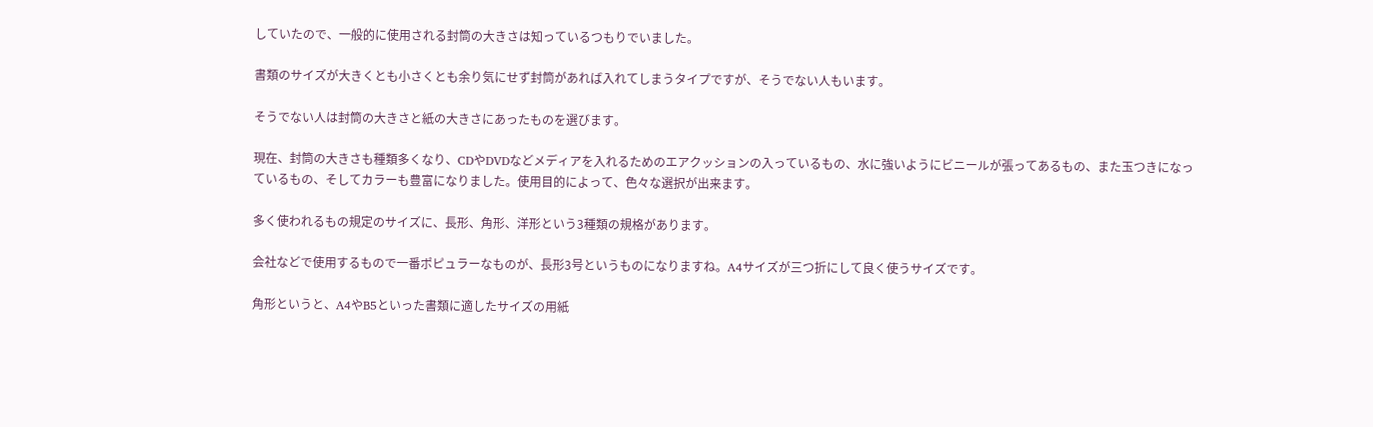していたので、一般的に使用される封筒の大きさは知っているつもりでいました。

書類のサイズが大きくとも小さくとも余り気にせず封筒があれば入れてしまうタイプですが、そうでない人もいます。

そうでない人は封筒の大きさと紙の大きさにあったものを選びます。

現在、封筒の大きさも種類多くなり、CDやDVDなどメディアを入れるためのエアクッションの入っているもの、水に強いようにビニールが張ってあるもの、また玉つきになっているもの、そしてカラーも豊富になりました。使用目的によって、色々な選択が出来ます。

多く使われるもの規定のサイズに、長形、角形、洋形という3種類の規格があります。

会社などで使用するもので一番ポピュラーなものが、長形3号というものになりますね。A4サイズが三つ折にして良く使うサイズです。

角形というと、A4やB5といった書類に適したサイズの用紙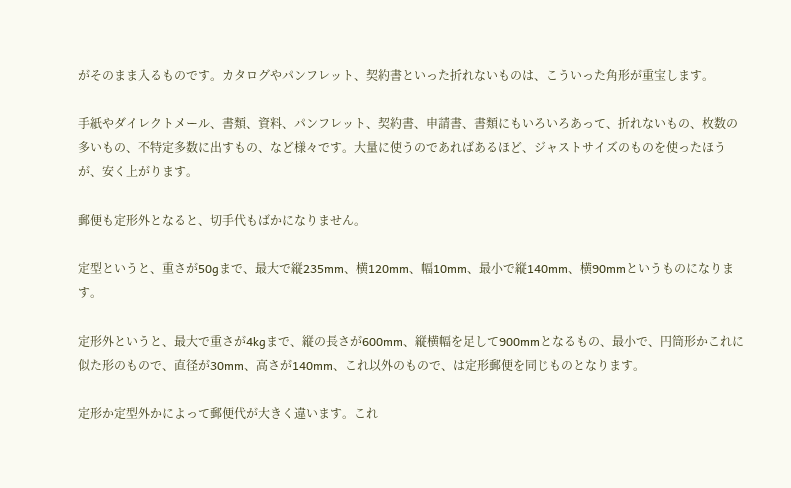がそのまま入るものです。カタログやパンフレット、契約書といった折れないものは、こういった角形が重宝します。

手紙やダイレクトメール、書類、資料、パンフレット、契約書、申請書、書類にもいろいろあって、折れないもの、枚数の多いもの、不特定多数に出すもの、など様々です。大量に使うのであればあるほど、ジャストサイズのものを使ったほうが、安く上がります。

郵便も定形外となると、切手代もばかになりません。

定型というと、重さが50gまで、最大で縦235mm、横120mm、幅10mm、最小で縦140mm、横90mmというものになります。

定形外というと、最大で重さが4kgまで、縦の長さが600mm、縦横幅を足して900mmとなるもの、最小で、円筒形かこれに似た形のもので、直径が30mm、高さが140mm、これ以外のもので、は定形郵便を同じものとなります。

定形か定型外かによって郵便代が大きく違います。これ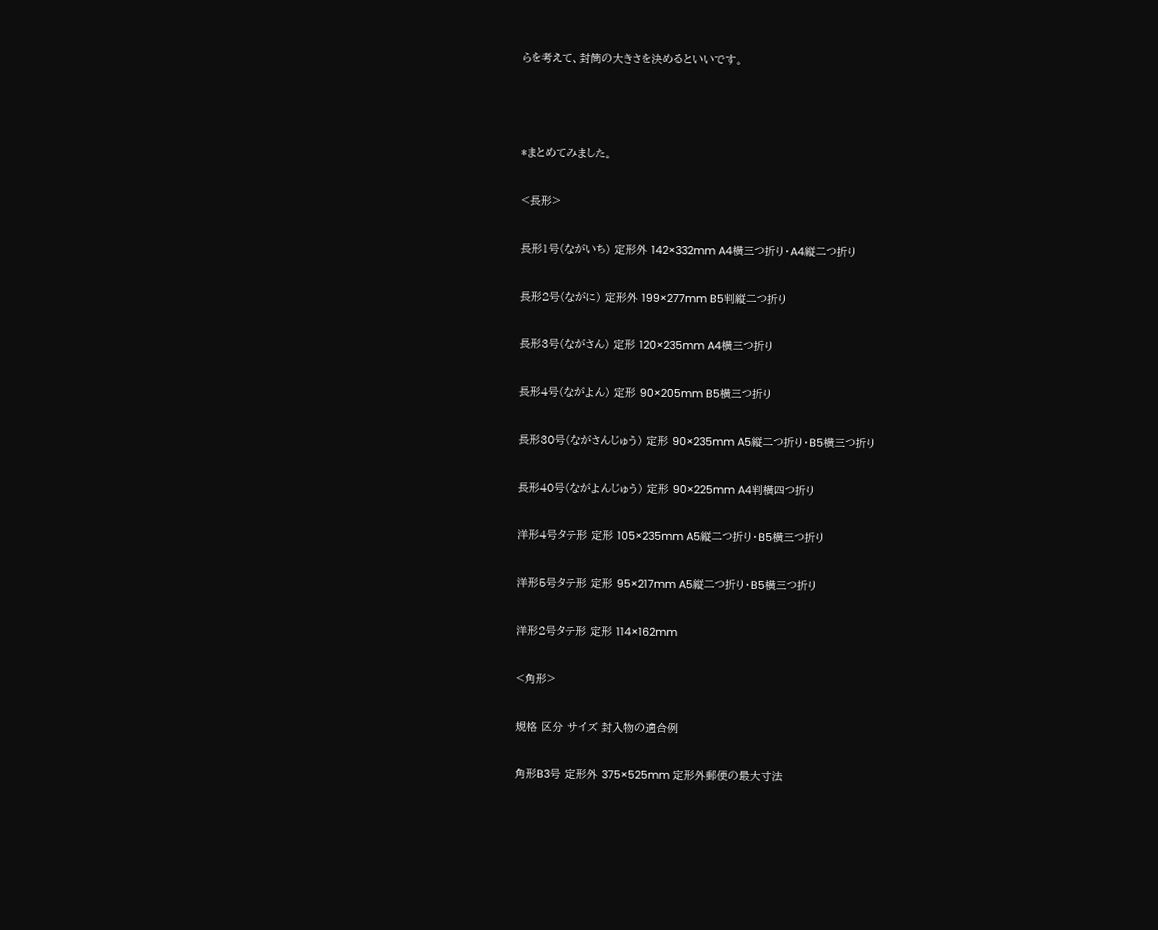らを考えて、封筒の大きさを決めるといいです。



*まとめてみました。

<長形>

長形1号(ながいち) 定形外 142×332mm A4横三つ折り・A4縦二つ折り

長形2号(ながに) 定形外 199×277mm B5判縦二つ折り

長形3号(ながさん) 定形 120×235mm A4横三つ折り

長形4号(ながよん) 定形 90×205mm B5横三つ折り

長形30号(ながさんじゅう) 定形 90×235mm A5縦二つ折り・B5横三つ折り

長形40号(ながよんじゅう) 定形 90×225mm A4判横四つ折り

洋形4号タテ形 定形 105×235mm A5縦二つ折り・B5横三つ折り

洋形5号タテ形 定形 95×217mm A5縦二つ折り・B5横三つ折り

洋形2号タテ形 定形 114×162mm

<角形>

規格 区分 サイズ 封入物の適合例

角形B3号 定形外 375×525mm 定形外郵便の最大寸法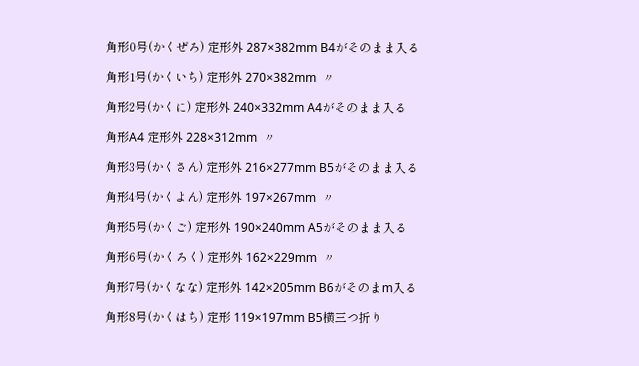角形0号(かくぜろ) 定形外 287×382mm B4がそのまま入る

角形1号(かくいち) 定形外 270×382mm  〃

角形2号(かくに) 定形外 240×332mm A4がそのまま入る

角形A4 定形外 228×312mm  〃

角形3号(かくさん) 定形外 216×277mm B5がそのまま入る

角形4号(かくよん) 定形外 197×267mm  〃

角形5号(かくご) 定形外 190×240mm A5がそのまま入る

角形6号(かくろく) 定形外 162×229mm  〃

角形7号(かくなな) 定形外 142×205mm B6がそのまm入る

角形8号(かくはち) 定形 119×197mm B5横三つ折り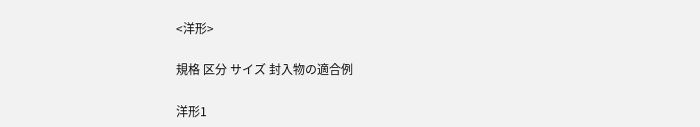<洋形>

規格 区分 サイズ 封入物の適合例

洋形1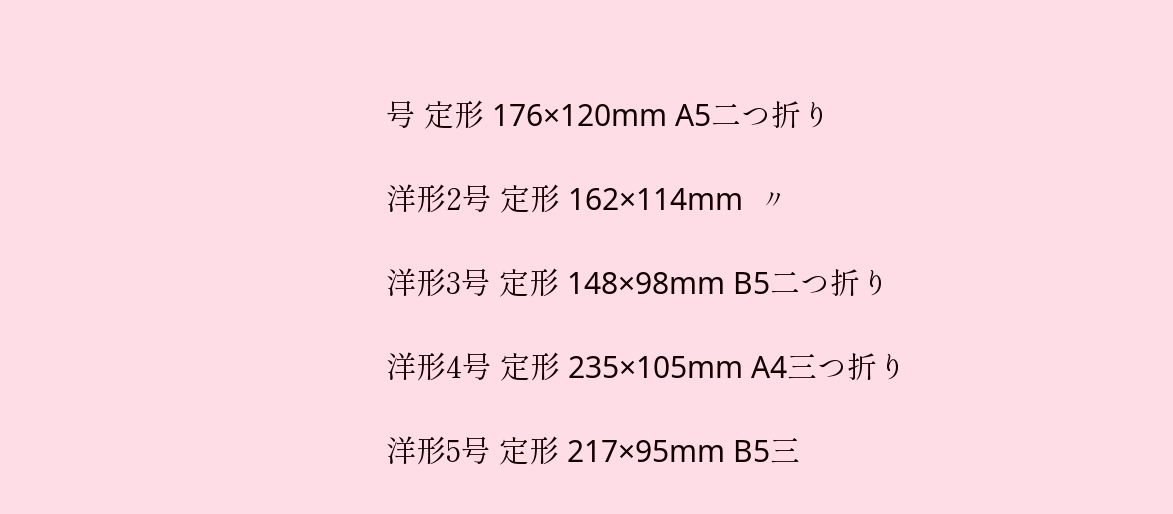号 定形 176×120mm A5二つ折り

洋形2号 定形 162×114mm  〃

洋形3号 定形 148×98mm B5二つ折り

洋形4号 定形 235×105mm A4三つ折り

洋形5号 定形 217×95mm B5三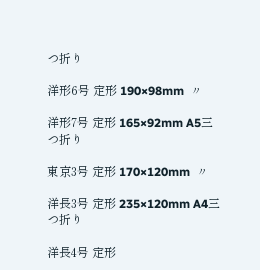つ折り

洋形6号 定形 190×98mm  〃

洋形7号 定形 165×92mm A5三つ折り

東京3号 定形 170×120mm  〃

洋長3号 定形 235×120mm A4三つ折り

洋長4号 定形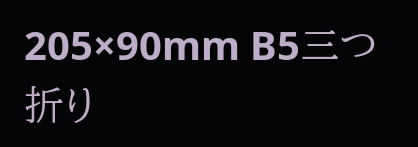205×90mm B5三つ折り